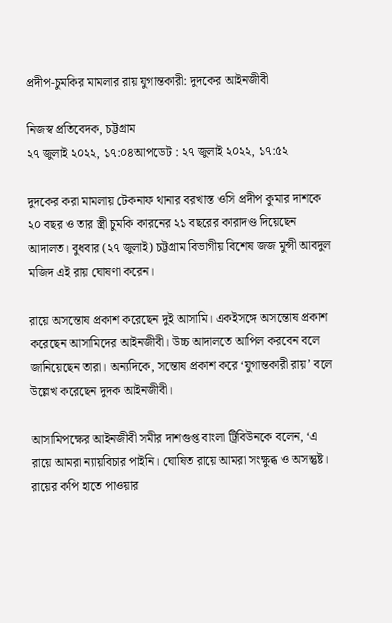প্রদীপ-চুমকির মামলার রায় যুগান্তকারী: দুদকের আইনজীবী

নিজস্ব প্রতিবেদক, চট্টগ্রাম
২৭ জুলাই ২০২২, ১৭:০৪আপডেট : ২৭ জুলাই ২০২২, ১৭:৫২

দুদকের করা মামলায় টেকনাফ থানার বরখাস্ত ওসি প্রদীপ কুমার দাশকে ২০ বছর ও তার স্ত্রী চুমকি কারনের ২১ বছরের কারাদণ্ড দিয়েছেন আদালত। বুধবার (২৭ জুলাই) চট্টগ্রাম বিভাগীয় বিশেষ জজ মুন্সী আবদুল মজিদ এই রায় ঘোষণা করেন।

রায়ে অসন্তোষ প্রকাশ করেছেন দুই আসামি। একইসঙ্গে অসন্তোষ প্রকাশ করেছেন আসামিদের আইনজীবী। উচ্চ আদালতে আপিল করবেন বলে জানিয়েছেন তারা। অন্যদিকে, সন্তোষ প্রকাশ করে ‘যুগান্তকারী রায়’ বলে উল্লেখ করেছেন দুদক আইনজীবী।

আসামিপক্ষের আইনজীবী সমীর দাশগুপ্ত বাংলা ট্রিবিউনকে বলেন, ‘এ রায়ে আমরা ন্যায়বিচার পাইনি। ঘোষিত রায়ে আমরা সংক্ষুব্ধ ও অসন্তুষ্ট। রায়ের কপি হাতে পাওয়ার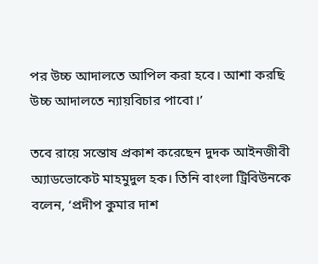পর উচ্চ আদালতে আপিল করা হবে। আশা করছি উচ্চ আদালতে ন্যায়বিচার পাবো।’

তবে রায়ে সন্তোষ প্রকাশ করেছেন দুদক আইনজীবী অ্যাডভোকেট মাহমুদুল হক। তিনি বাংলা ট্রিবিউনকে বলেন, ‘প্রদীপ কুমার দাশ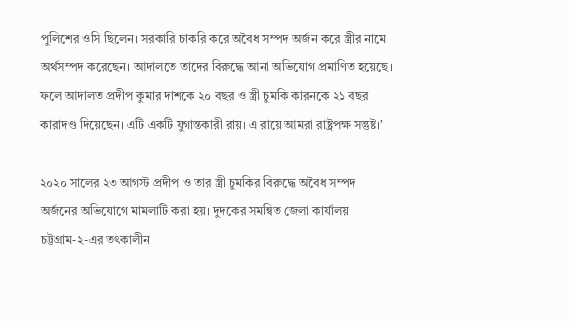পুলিশের ওসি ছিলেন। সরকারি চাকরি করে অবৈধ সম্পদ অর্জন করে স্ত্রীর নামে অর্থসম্পদ করেছেন। আদালতে তাদের বিরুদ্ধে আনা অভিযোগ প্রমাণিত হয়েছে। ফলে আদালত প্রদীপ কুমার দাশকে ২০ বছর ও স্ত্রী চুমকি কারনকে ২১ বছর কারাদণ্ড দিয়েছেন। এটি একটি যুগান্তকারী রায়। এ রায়ে আমরা রাষ্ট্রপক্ষ সন্তুষ্ট।’

২০২০ সালের ২৩ আগস্ট প্রদীপ ও তার স্ত্রী চুমকির বিরুদ্ধে অবৈধ সম্পদ অর্জনের অভিযোগে মামলাটি করা হয়। দুদকের সমন্বিত জেলা কার্যালয় চট্টগ্রাম-২-এর তৎকালীন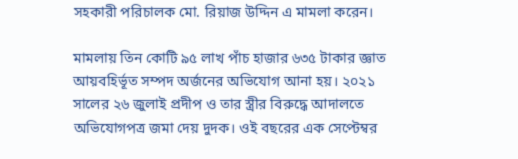সহকারী পরিচালক মো. রিয়াজ উদ্দিন এ মামলা করেন।

মামলায় তিন কোটি ৯৫ লাখ পাঁচ হাজার ৬৩৫ টাকার জ্ঞাত আয়বহির্ভূত সম্পদ অর্জনের অভিযোগ আনা হয়। ২০২১ সালের ২৬ জুলাই প্রদীপ ও তার স্ত্রীর বিরুদ্ধে আদালতে অভিযোগপত্র জমা দেয় দুদক। ওই বছরের এক সেপ্টেম্বর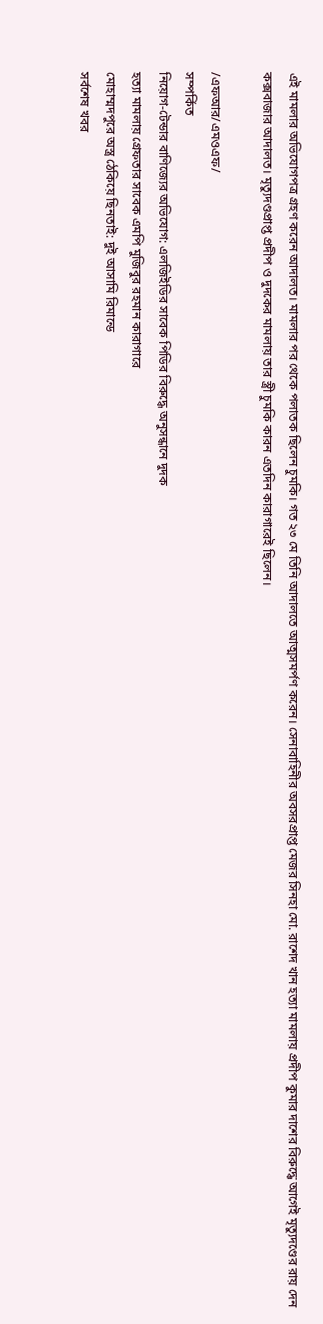এই মামলার অভিযোগপত্র গ্রহণ করেন আদালত। মামলার পর থেকে পলাতক ছিলেন চুমকি। গত ২৩ মে তিনি আদালতে আত্মসমর্পণ করেন। সেনাবাহিনীর অবসরপ্রাপ্ত মেজর সিনহা মো. রাশেদ খান হত্যা মামলায় প্রদীপ কুমার দাশের বিরুদ্ধে আগেই মৃত্যুদণ্ডের রায় দেন কক্সবাজার আদালত। মৃত্যুদণ্ডপ্রাপ্ত প্রদীপ ও দুদকের মামলায় তার স্ত্রী চুমকি কারন এতদিন কারাগারেই ছিলেন।

/এফআর/এমওএফ/
সম্পর্কিত
নিয়োগ-টেন্ডার বাণিজ্যের অভিযোগ: এলজিইডির সাবেক পিডির বিরুদ্ধে অনুসন্ধানে দুদক
হত্যা মামলায় গ্রেফতার সাবেক এমপি মুজিবুর রহমান কারাগারে
মোহাম্মদপুরে অস্ত্র ঠেকিয়ে ছিনতাই: দুই আসামি রিমান্ডে
সর্বশেষ খবর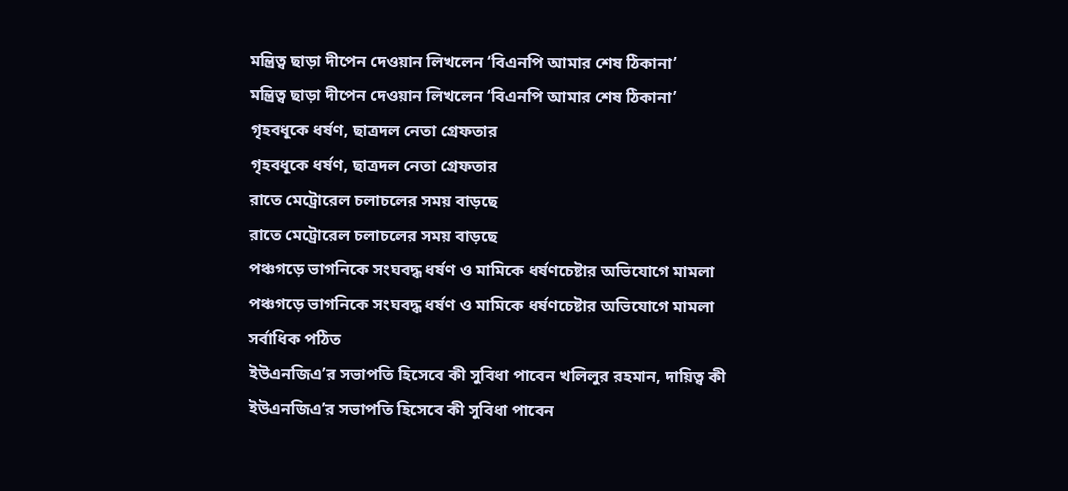মন্ত্রিত্ব ছাড়া দীপেন দেওয়ান লিখলেন ‘বিএনপি আমার শেষ ঠিকানা’
মন্ত্রিত্ব ছাড়া দীপেন দেওয়ান লিখলেন ‘বিএনপি আমার শেষ ঠিকানা’
গৃহবধূকে ধর্ষণ, ছাত্রদল নেতা গ্রেফতার
গৃহবধূকে ধর্ষণ, ছাত্রদল নেতা গ্রেফতার
রাতে মেট্রোরেল চলাচলের সময় বাড়ছে
রাতে মেট্রোরেল চলাচলের সময় বাড়ছে
পঞ্চগড়ে ভাগনিকে সংঘবদ্ধ ধর্ষণ ও মামিকে ধর্ষণচেষ্টার অভিযোগে মামলা
পঞ্চগড়ে ভাগনিকে সংঘবদ্ধ ধর্ষণ ও মামিকে ধর্ষণচেষ্টার অভিযোগে মামলা
সর্বাধিক পঠিত
ইউএনজিএ’র সভাপতি হিসেবে কী সুবিধা পাবেন খলিলুর রহমান, দায়িত্ব কী
ইউএনজিএ’র সভাপতি হিসেবে কী সুবিধা পাবেন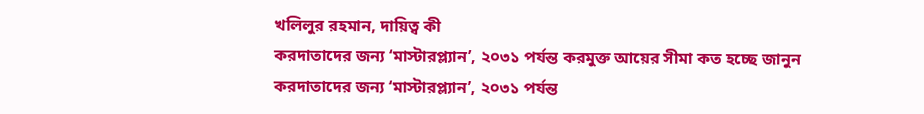খলিলুর রহমান, দায়িত্ব কী
করদাতাদের জন্য ‘মাস্টারপ্ল্যান’, ২০৩১ পর্যন্ত করমুক্ত আয়ের সীমা কত হচ্ছে জানুন
করদাতাদের জন্য ‘মাস্টারপ্ল্যান’, ২০৩১ পর্যন্ত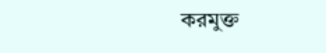করমুক্ত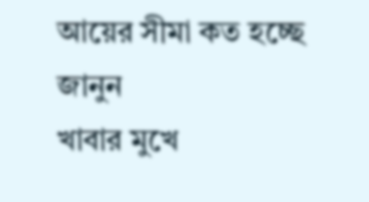আয়ের সীমা কত হচ্ছে জানুন
খাবার মুখে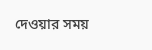দেওয়ার সময়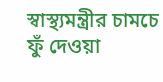স্বাস্থ্যমন্ত্রীর চামচে ফুঁ দেওয়া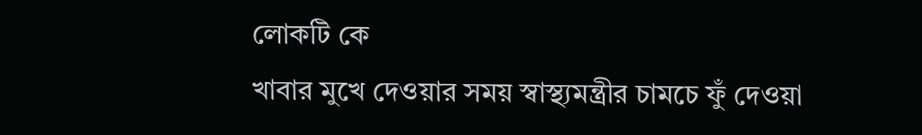লোকটি কে
খাবার মুখে দেওয়ার সময় স্বাস্থ্যমন্ত্রীর চামচে ফুঁ দেওয়া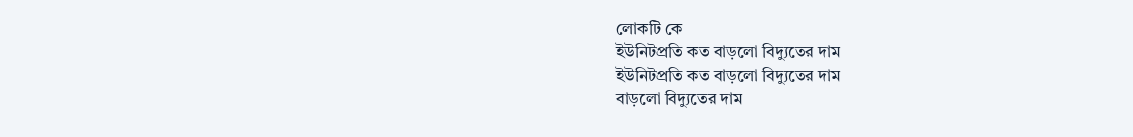লোকটি কে
ইউনিটপ্রতি কত বাড়লো বিদ্যুতের দাম
ইউনিটপ্রতি কত বাড়লো বিদ্যুতের দাম
বাড়লো বিদ্যুতের দাম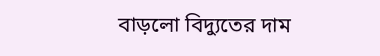বাড়লো বিদ্যুতের দাম